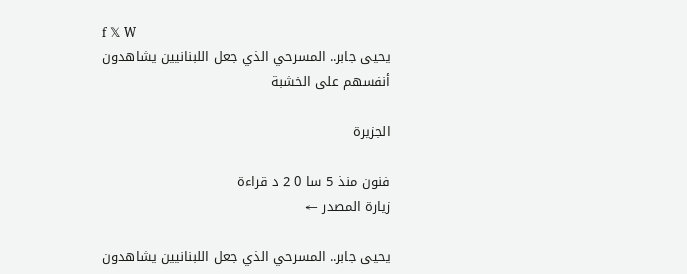f 𝕏 W
يحيى جابر.. المسرحي الذي جعل اللبنانيين يشاهدون أنفسهم على الخشبة

الجزيرة

فنون منذ 5 سا 0 2 د قراءة
زيارة المصدر ←

يحيى جابر.. المسرحي الذي جعل اللبنانيين يشاهدون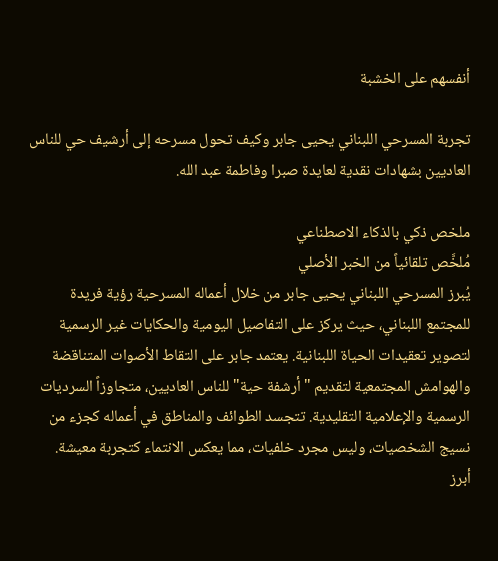أنفسهم على الخشبة

تجربة المسرحي اللبناني يحيى جابر وكيف تحول مسرحه إلى أرشيف حي للناس العاديين بشهادات نقدية لعايدة صبرا وفاطمة عبد الله.

ملخص ذكي بالذكاء الاصطناعي
مُلخَّص تلقائياً من الخبر الأصلي
يُبرز المسرحي اللبناني يحيى جابر من خلال أعماله المسرحية رؤية فريدة للمجتمع اللبناني، حيث يركز على التفاصيل اليومية والحكايات غير الرسمية لتصوير تعقيدات الحياة اللبنانية. يعتمد جابر على التقاط الأصوات المتناقضة والهوامش المجتمعية لتقديم "أرشفة حية" للناس العاديين، متجاوزاً السرديات الرسمية والإعلامية التقليدية. تتجسد الطوائف والمناطق في أعماله كجزء من نسيج الشخصيات، وليس مجرد خلفيات، مما يعكس الانتماء كتجربة معيشة.
أبرز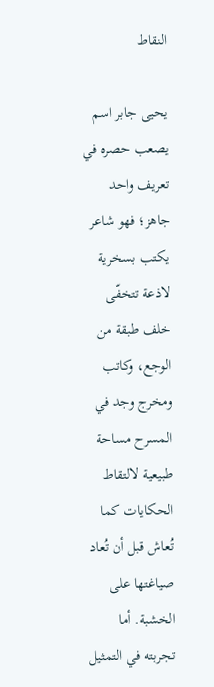النقاط

يحيى جابر اسم يصعب حصره في تعريف واحد جاهز؛ فهو شاعر يكتب بسخرية لاذعة تتخفّى خلف طبقة من الوجع، وكاتب ومخرج وجد في المسرح مساحة طبيعية لالتقاط الحكايات كما تُعاش قبل أن تُعاد صياغتها على الخشبة. أما تجربته في التمثيل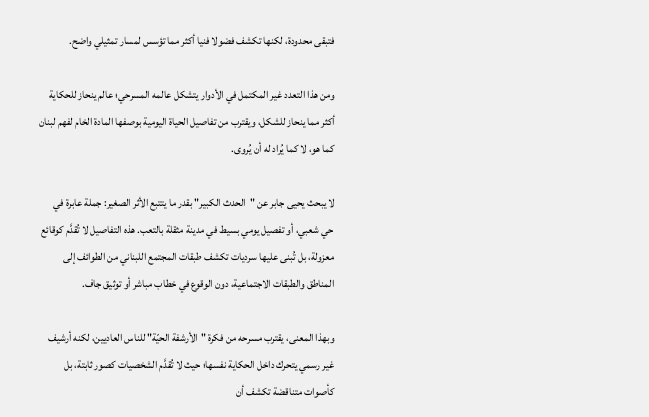فتبقى محدودة، لكنها تكشف فضولا فنيا أكثر مما تؤسس لمسار تمثيلي واضح.

ومن هذا التعدد غير المكتمل في الأدوار يتشكل عالمه المسرحي؛ عالم ينحاز للحكاية أكثر مما ينحاز للشكل، ويقترب من تفاصيل الحياة اليومية بوصفها المادة الخام لفهم لبنان كما هو، لا كما يُراد له أن يُروى.

لا يبحث يحيى جابر عن "الحدث الكبير" بقدر ما يتتبع الأثر الصغير: جملة عابرة في حي شعبي، أو تفصيل يومي بسيط في مدينة مثقلة بالتعب. هذه التفاصيل لا تُقدَّم كوقائع معزولة، بل تُبنى عليها سرديات تكشف طبقات المجتمع اللبناني من الطوائف إلى المناطق والطبقات الاجتماعية، دون الوقوع في خطاب مباشر أو توثيق جاف.

وبهذا المعنى، يقترب مسرحه من فكرة "الأرشفة الحيّة" للناس العاديين، لكنه أرشيف غير رسمي يتحرك داخل الحكاية نفسها؛ حيث لا تُقدَّم الشخصيات كصور ثابتة، بل كأصوات متناقضة تكشف أن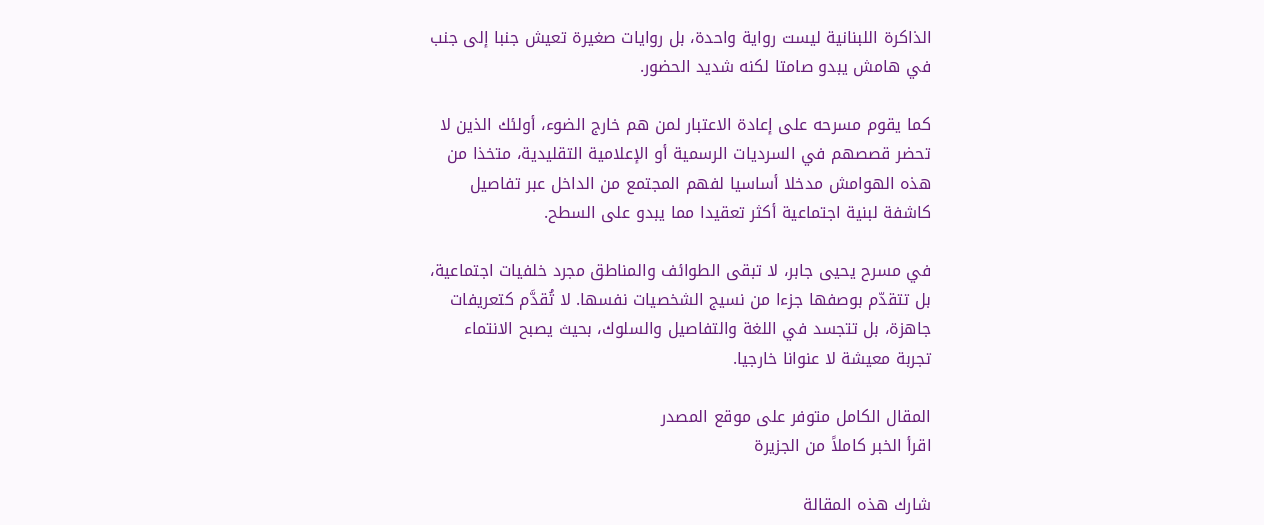الذاكرة اللبنانية ليست رواية واحدة، بل روايات صغيرة تعيش جنبا إلى جنب في هامش يبدو صامتا لكنه شديد الحضور.

كما يقوم مسرحه على إعادة الاعتبار لمن هم خارج الضوء، أولئك الذين لا تحضر قصصهم في السرديات الرسمية أو الإعلامية التقليدية، متخذا من هذه الهوامش مدخلا أساسيا لفهم المجتمع من الداخل عبر تفاصيل كاشفة لبنية اجتماعية أكثر تعقيدا مما يبدو على السطح.

في مسرح يحيى جابر، لا تبقى الطوائف والمناطق مجرد خلفيات اجتماعية، بل تتقدّم بوصفها جزءا من نسيج الشخصيات نفسها. لا تُقدَّم كتعريفات جاهزة، بل تتجسد في اللغة والتفاصيل والسلوك، بحيث يصبح الانتماء تجربة معيشة لا عنوانا خارجيا.

المقال الكامل متوفر على موقع المصدر
اقرأ الخبر كاملاً من الجزيرة

شارك هذه المقالة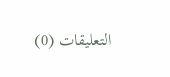التعليقات (0)